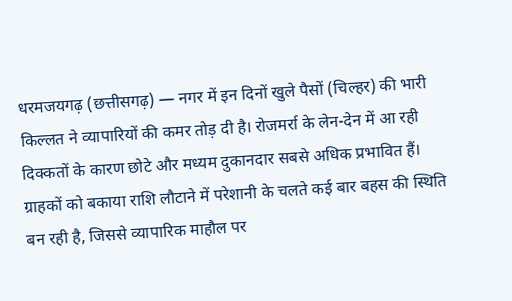धरमजयगढ़ (छत्तीसगढ़) — नगर में इन दिनों खुले पैसों (चिल्हर) की भारी किल्लत ने व्यापारियों की कमर तोड़ दी है। रोजमर्रा के लेन-देन में आ रही दिक्कतों के कारण छोटे और मध्यम दुकानदार सबसे अधिक प्रभावित हैं। ग्राहकों को बकाया राशि लौटाने में परेशानी के चलते कई बार बहस की स्थिति बन रही है, जिससे व्यापारिक माहौल पर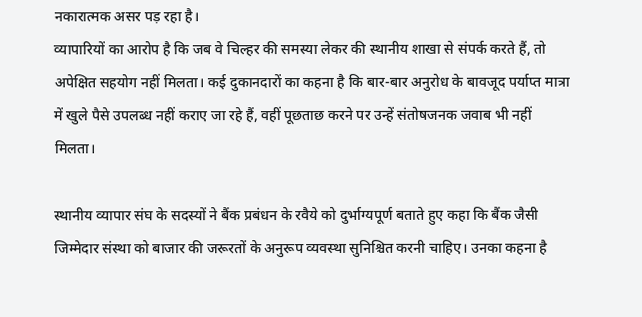नकारात्मक असर पड़ रहा है।
व्यापारियों का आरोप है कि जब वे चिल्हर की समस्या लेकर की स्थानीय शाखा से संपर्क करते हैं, तो अपेक्षित सहयोग नहीं मिलता। कई दुकानदारों का कहना है कि बार-बार अनुरोध के बावजूद पर्याप्त मात्रा में खुले पैसे उपलब्ध नहीं कराए जा रहे हैं, वहीं पूछताछ करने पर उन्हें संतोषजनक जवाब भी नहीं मिलता।

स्थानीय व्यापार संघ के सदस्यों ने बैंक प्रबंधन के रवैये को दुर्भाग्यपूर्ण बताते हुए कहा कि बैंक जैसी जिम्मेदार संस्था को बाजार की जरूरतों के अनुरूप व्यवस्था सुनिश्चित करनी चाहिए। उनका कहना है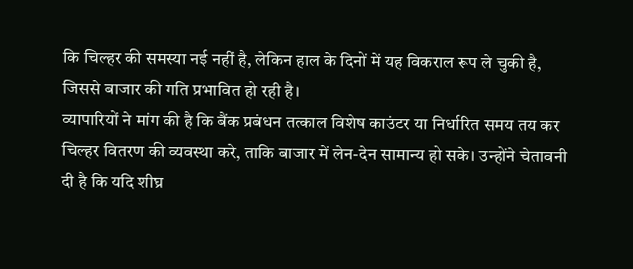कि चिल्हर की समस्या नई नहीं है, लेकिन हाल के दिनों में यह विकराल रूप ले चुकी है, जिससे बाजार की गति प्रभावित हो रही है।
व्यापारियों ने मांग की है कि बैंक प्रबंधन तत्काल विशेष काउंटर या निर्धारित समय तय कर चिल्हर वितरण की व्यवस्था करे, ताकि बाजार में लेन-देन सामान्य हो सके। उन्होंने चेतावनी दी है कि यदि शीघ्र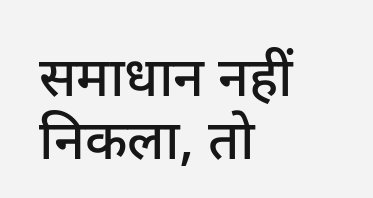समाधान नहीं निकला, तो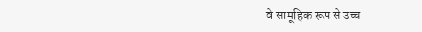वे सामूहिक रूप से उच्च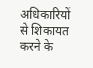अधिकारियों से शिकायत करने के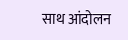साथ आंदोलन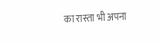का रास्ता भी अपना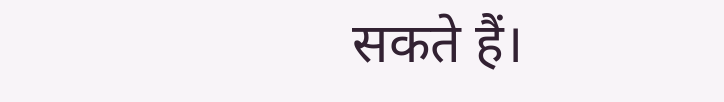सकते हैं।